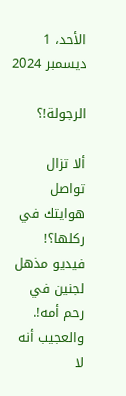الأحد، 1 ديسمبر 2024

الرجولة!؟

ألا تزال تواصل هوايتك في ركلها؟!
فيديو مذهل لجنين في رحم أمه!.
والعجيب أنه لا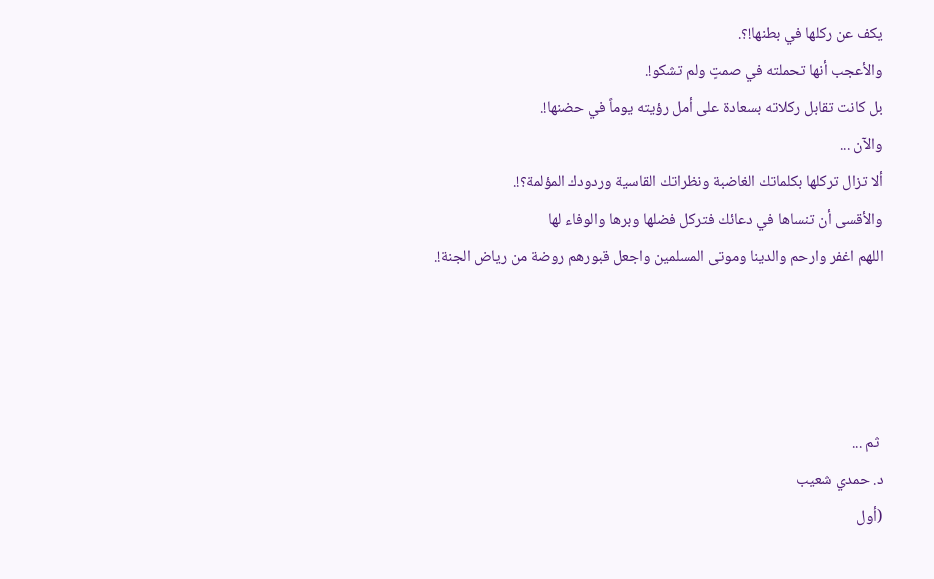يكف عن ركلها في بطنها!؟.
والأعجب أنها تحملته في صمتٍ ولم تشكو!.
بل كانت تقابل ركلاته بسعادة على أمل رؤيته يوماً في حضنها!.
والآن ...
ألا تزال تركلها بكلماتك الغاضبة ونظراتك القاسية وردودك المؤلمة؟!.
والأقسى أن تنساها في دعائك فتركل فضلها وبرها والوفاء لها
اللهم اغفر وارحم والدينا وموتى المسلمين واجعل قبورهم روضة من رياض الجنة!.




 ثم ...
د. حمدي شعيب
(أول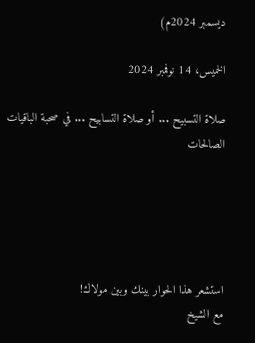ديسمبر 2024م)

الخميس، 14 نوفمبر 2024

صلاة التسبيح ... أو صلاة التسابيح ... في صحبة الباقيات الصالحات





استشعر هذا الحوار بينك وبين مولاك!
مع الشيخ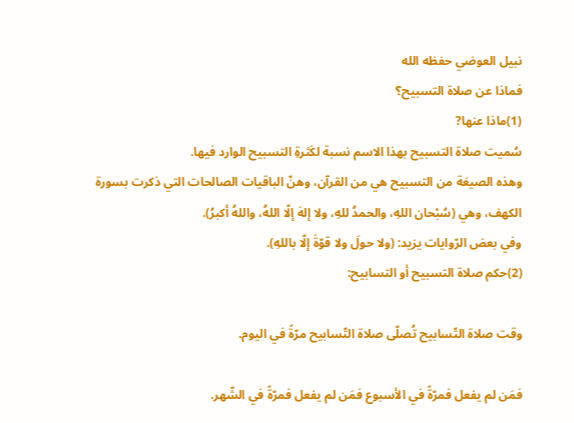نبيل العوضي حفظه الله
فماذا عن صلاة التسبيح؟
(1)ماذا عنها?
سُميت صلاة التسبيح بهذا الاسم نسبة لكَثرةِ التسبيح الوارد فيها.
وهذه الصيغة من التسبيح هي من القرآن، وهنّ الباقيات الصالحات التي ذكرت بسورة الكهف، وهي (سُبْحان اللهِ، والحمدُ للهِ، ولا إلهَ إلّا اللهُ، واللهُ أكبرُ).
وفي بعض الرّوايات يزيد: (ولا حولَ ولا قوّةَ إلّا باللهِ).
(2)حكم صلاة التسبيح أو التسابيح:

وقت صلاة التّسابيح تُصلّى صلاة التّسابيح مرّةً في اليوم.

فمَن لم يفعل فمرّةً في الأسبوع فمَن لم يفعل فمرّةً في الشّهر.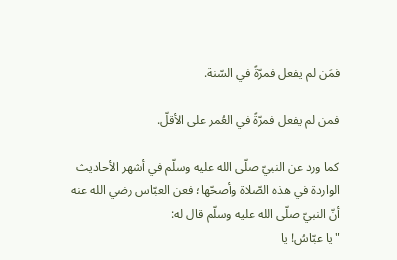فمَن لم يفعل فمرّةً في السّنة.

فمن لم يفعل فمرّةً في العُمر على الأقلّ.

كما ورد عن النبيّ صلّى الله عليه وسلّم في أشهر الأحاديث الواردة في هذه الصّلاة وأصحّها؛ فعن العبّاس رضي الله عنه أنّ النبيّ صلّى الله عليه وسلّم قال له:
"يا عبّاسُ! يا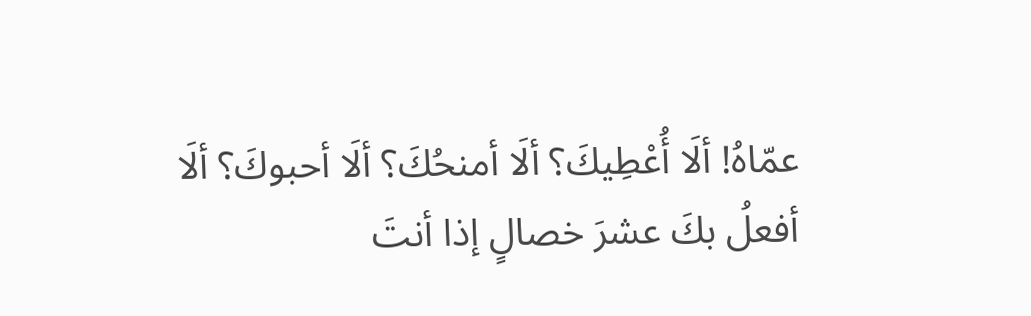عمّاهُ! ألَا أُعْطِيكَ؟ ألَا أمنحُكَ؟ ألَا أحبوكَ؟ ألَا أفعلُ بكَ عشرَ خصالٍ إذا أنتَ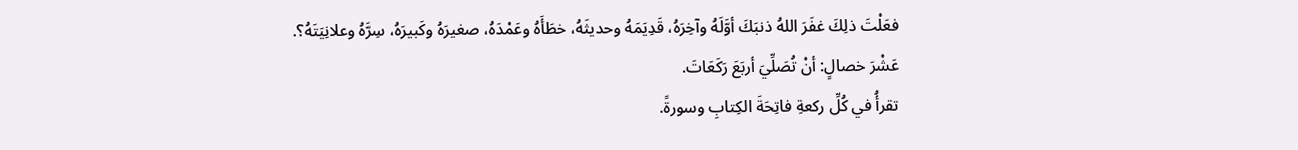فعَلْتَ ذلِكَ غفَرَ اللهُ ذنبَكَ أوَّلَهُ وآخِرَهُ، قَدِيَمَهُ وحديثَهُ، خطَأَهُ وعَمْدَهُ، صغيرَهُ وكَبيرَهُ، سِرَّهُ وعلانِيَتَهُ؟.
عَشْرَ خصالٍ: أنْ تُصَلِّيَ أربَعَ رَكَعَاتَ.
تقرأُ في كُلِّ ركعةِ فاتِحَةَ الكِتابِ وسورةً.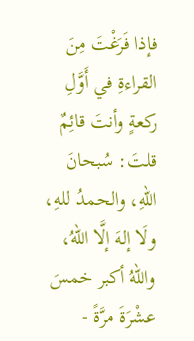فإذا فَرَغْتَ مِنَ القراءةِ في أَوَّلِ ركعةٍ وأنتَ قائِمٌ قلتَ: سُبحانَ اللهِ، والحمدُ للهِ، ولَا إلهَ إلَّا اللهُ، واللهُ أكبر خمسَ عشْرَةَ مرَّةً -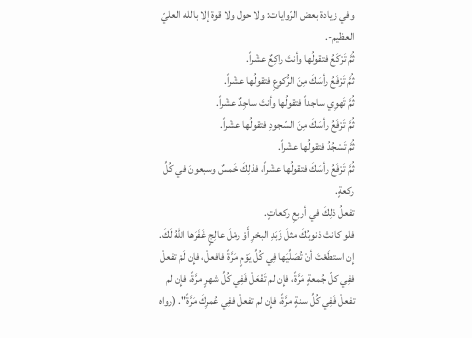وفي زيادة بعض الرّوايات: ولا حول ولا قوة إلا بالله العليّ العظيم-.
ثُمَّ تَرْكَعُ فتقولُها وأنتَ راكِعٌ عشْراً.
ثُمَّ تَرْفَعُ رأسَكَ مِنَ الرُّكوعِ فتقولُها عشْراً.
ثُمَّ تَهوِي ساجداً فتقولُها وأنتَ ساجِدٌ عشْراً.
ثُمَّ تَرْفَعُ رأسَكَ مِنَ السّجودِ فتقولُها عشْراً.
ثُمَّ تَسْجُدُ فتقولُها عشْراً.
ثُمَّ تَرْفَعُ رأسَكَ فتقولُها عشْراً، فذلِكَ خَمسٌ وسبعونَ في كُلِّ ركعةٍ.
تفعلُ ذلِكَ في أربعِ ركعاتٍ.
فلو كانتْ ذنوبُكَ مثلَ زَبَدِ البحْرِ أَوْ رمْلَ عالِجٍ غَفَرَها اللهُ لَكَ.
إِن استطَعْتَ أنْ تُصَلِّيَها فِي كُلِّ يَوْمٍ مَرَّةً فافعلْ، فإِن لَمْ تفعلْ ففِي كلّ جُمعةٍ مَرَّةً، فإِن لم تَفْعَلْ فَفِي كُلِّ شهرٍ مرَّةً، فإِن لم تفعلْ فَفِي كُلِّ سنةٍ مرَّةً، فإِن لم تفعلْ ففِي عُمرِكَ مَرَّةً". (رواه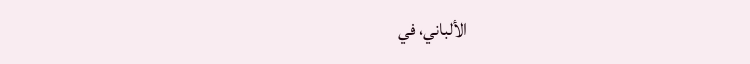الألباني، في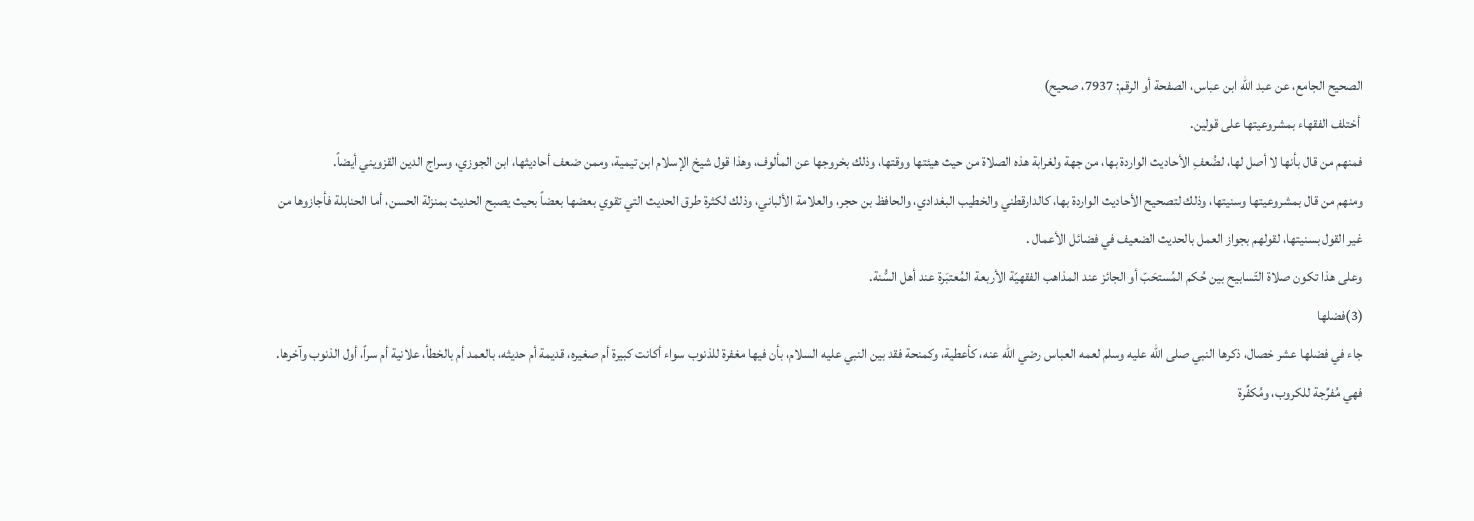الصحيح الجامع، عن عبد الله ابن عباس، الصفحة أو الرقم: 7937، صحيح)
 أختلف الفقهاء بمشروعيتها على قولين.
فمنهم من قال بأنها لا أصل لها، لضُعفِ الأحاديث الواردة بها، من جهة ولغرابة هذه الصلاة من حيث هيئتها ووقتها، وذلك بخروجها عن المألوف، وهذا قول شيخ الإسلام ابن تيمية، وممن ضعف أحاديثها، ابن الجوزي، وسراج الدين القزويني أيضاً.
ومنهم من قال بمشروعيتها وسنيتها، وذلك لتصحيح الأحاديث الواردة بها، كالدارقطني والخطيب البغدادي، والحافظ بن حجر، والعلامة الألباني، وذلك لكثرة طرق الحديث التي تقوي بعضها بعضاً بحيث يصبح الحديث بمنزلة الحسن، أما الحنابلة فأجازوها من غير القول بسنيتها، لقولهم بجواز العمل بالحديث الضعيف في فضائل الأعمال .
وعلى هذا تكون صلاة التّسابيح بين حُكم المُستحَبّ أو الجائز عند المذاهب الفقهيّة الأربعة المُعتبَرة عند أهل السُّنة.
(3)فضلها
جاء في فضلها عشر خصال، ذكرها النبي صلى الله عليه وسلم لعمه العباس رضي الله عنه، كأعطية، وكمنحة فقد بين النبي عليه السلام، بأن فيها مغفرة للذنوب سواء أكانت كبيرة أم صغيره، قديمة أم حديثه، بالعمد أم بالخطأ، علانية أم سراً، أول الذنوب وآخرها.
فهي مُفرِّجة للكروب، ومُكفِّرة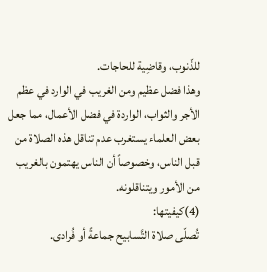للذّنوب، وقاضِية للحاجات.
وهذا فضل عظيم ومن الغريب في الوارد في عظم الأجر والثواب، الواردة في فضل الأعمال، مما جعل بعض العلماء يستغرب عدم تناقل هذه الصلاة من قبل الناس، وخصوصاً أن الناس يهتمون بالغريب من الأمور ويتناقلونه.
(4)كيفيتها:
تُصلّى صلاة التَّسابيح جماعةً أو فُرادى.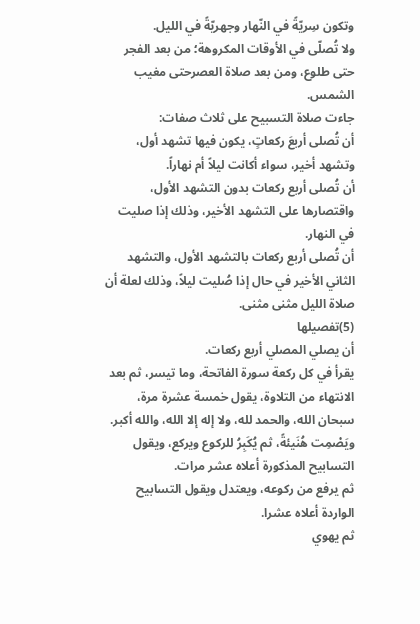وتكون سِريّةً في النّهار وجهريّةً في الليل.
ولا تُصلّى في الأوقات المكروهة؛ من بعد الفجر حتى طلوع، ومن بعد صلاة العصرحتى مغيب الشمس.
جاءت صلاة التسبيح على ثلاث صفات:
أن تُصلى أربعَ ركعاتٍ، يكون فيها تشهد أول، وتشهد أخير، سواء أكانت ليلاً أم نهاراً.
أن تُصلى أربع ركعات بدون التشهد الأول، واقتصارها على التشهد الأخير، وذلك إذا صليت في النهار.
أن تُصلى أربع ركعات بالتشهد الأول، والتشهد الثاني الأخير في حال إذا صُليت ليلاً، وذلك لعلة أن صلاة الليل مثنى مثنى.
(5)تفصيلها
أن يصلي المصلي أربع ركعات.
يقرأ في كل ركعة سورة الفاتحة، وما تيسر، ثم بعد الانتهاء من التلاوة، يقول خمسة عشرة مرة، سبحان الله، والحمد لله، ولا إله إلا الله، والله أكبر.
ويَصْمِت هُنَيئةً، ثم يُكَبِرُ للركوع ويركع، ويقول التسابيح المذكورة أعلاه عشر مرات.
ثم يرفع من ركوعه، ويعتدل ويقول التسابيح الواردة أعلاه عشرا.
ثم يهوي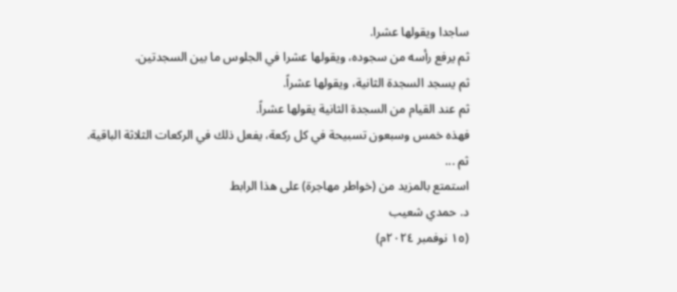ساجدا ويقولها عشرا.
ثم يرفع رأسه من سجوده، ويقولها عشرا في الجلوس ما بين السجدتين.
ثم يسجد السجدة الثانية، ويقولها عشراً.
ثم عند القيام من السجدة الثانية يقولها عشراً.
فهذه خمس وسبعون تسبيحة في كل ركعة، يفعل ذلك في الركعات الثلاثة الباقية.
ثم ...
استمتع بالمزيد من (خواطر مهاجرة) على هذا الرابط
د. حمدي شعيب
(١٥ نوفمبر ٢٠٢٤م)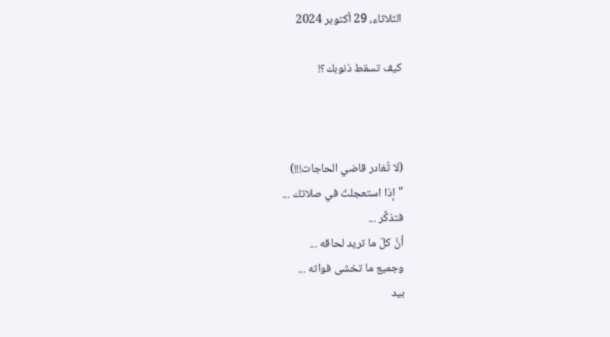الثلاثاء، 29 أكتوبر 2024

كيف تسقط ذنوبك؟!



(لا تُغادر قاضي الحاجات!!!)
"إذا استعجلتَ في صلاتك ...
فتذكَّر ...
أنَّ كلّ ما تريد لحاقه ...
وجميع ما تخشى فواته ...
بيد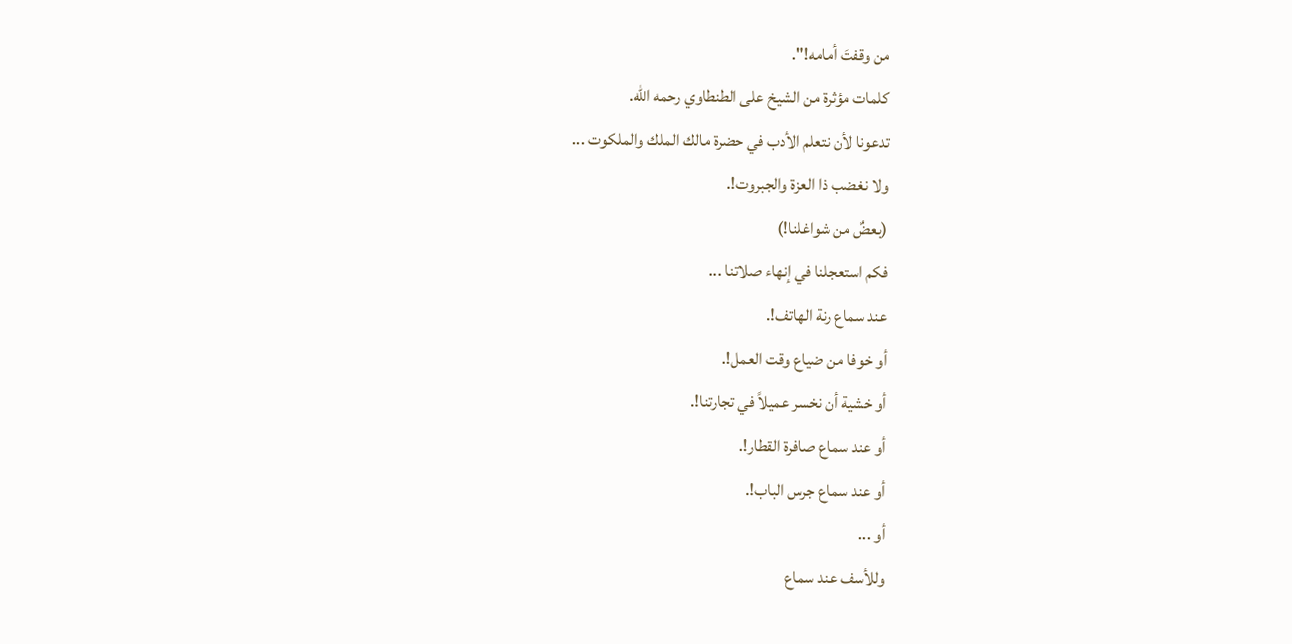من وقفتَ أمامه!".
كلمات مؤثرة من الشيخ على الطنطاوي رحمه الله.
تدعونا لأن نتعلم الأدب في حضرة مالك الملك والملكوت ...
ولا نغضب ذا العزة والجبروت!.
(بعضٌ من شواغلنا!)
فكم استعجلنا في إنهاء صلاتنا ...
عند سماع رنة الهاتف!.
أو خوفا من ضياع وقت العمل!.
أو خشية أن نخسر عميلاً في تجارتنا!.
أو عند سماع صافرة القطار!.
أو عند سماع جرس الباب!.
أو ...
وللأسف عند سماع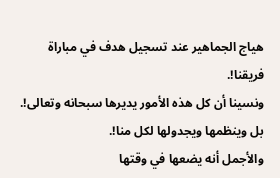هياج الجماهير عند تسجيل هدف في مباراة فريقنا!.
ونسينا أن كل هذه الأمور يديرها سبحانه وتعالى!.
بل وينظمها ويجدولها لكل منا!.
والأجمل أنه يضعها في وقتها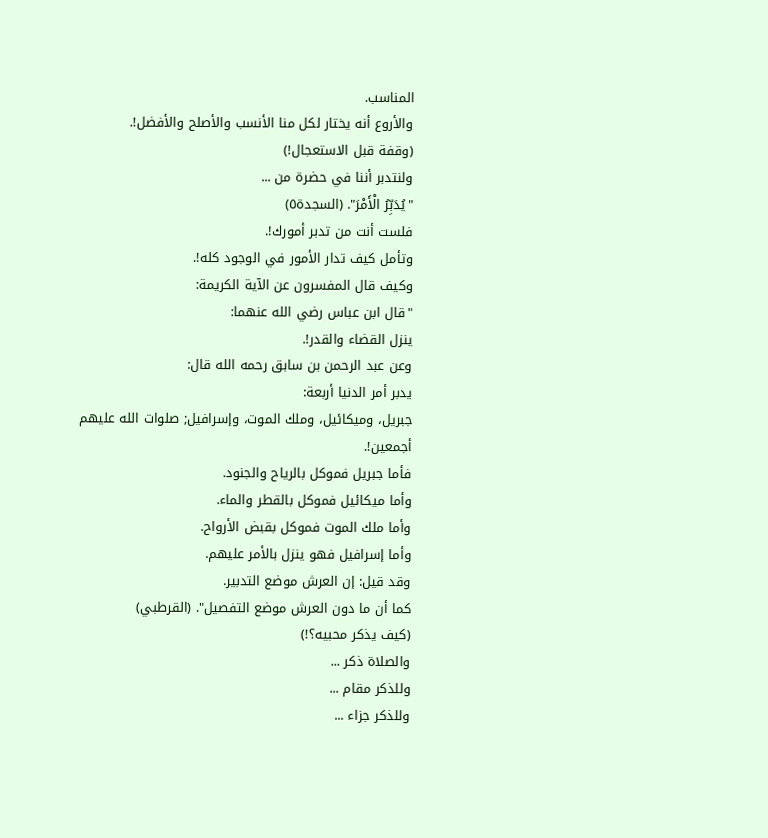المناسب.
والأروع أنه يختار لكل منا الأنسب والأصلح والأفضل!.
(وقفة قبل الاستعجال!)
ولنتدبر أننا في حضرة من ...
"يُدَبِّرُ الْأَمْرَ". (السجدة٥)
فلست أنت من تدبر أمورك!.
وتأمل كيف تدار الأمور في الوجود كله!.
وكيف قال المفسرون عن الآية الكريمة:
"قال ابن عباس رضي الله عنهما:
ينزل القضاء والقدر!.
وعن عبد الرحمن بن سابق رحمه الله قال:
يدبر أمر الدنيا أربعة:
جبريل، وميكائيل، وملك الموت، وإسرافيل; صلوات الله عليهم أجمعين!.
فأما جبريل فموكل بالرياح والجنود.
وأما ميكائيل فموكل بالقطر والماء.
وأما ملك الموت فموكل بقبض الأرواح.
وأما إسرافيل فهو ينزل بالأمر عليهم.
وقد قيل: إن العرش موضع التدبير.
كما أن ما دون العرش موضع التفصيل". (القرطبي)
(كيف يذكر محبيه؟!)
والصلاة ذكر ...
وللذكر مقام ...
وللذكر جزاء ...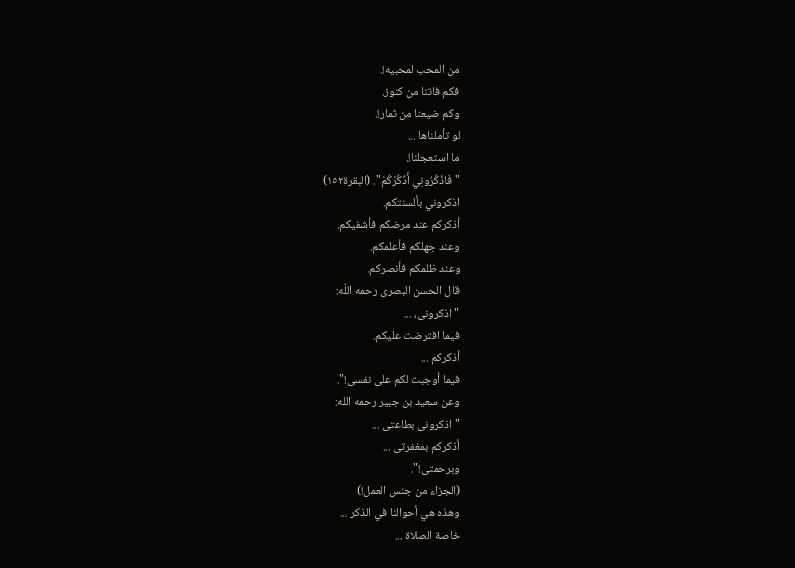من المحب لمحبيه!.
فكم فاتنا من كنوز.
وكم ضيعنا من ثمار!.
لو تأملناها ...
ما استعجلنا!.
"فَاذْكُرُونِي أَذْكُرْكُمْ". (البقرة١٥٢)
اذكروني بألسنتكم.
أذكركم عند مرضكم فأشفيكم.
وعند جهلكم فأعلمكم.
وعند ظلمكم فأنصركم.
قال الحسن البصرى رحمه اللّه:
"اذكرونى، ...
فيما افترضت عليكم.
أذكركم ...
فيما أوجبت لكم على نفسى!".
وعن سعيد بن جبير رحمه الله:
"اذكرونى بطاعتى ...
أذكركم بمغفرتى ...
وبرحمتى!".
(الجزاء من جنس العمل!)
وهذه هي أحوالنا في الذكر ...
خاصة الصلاة ...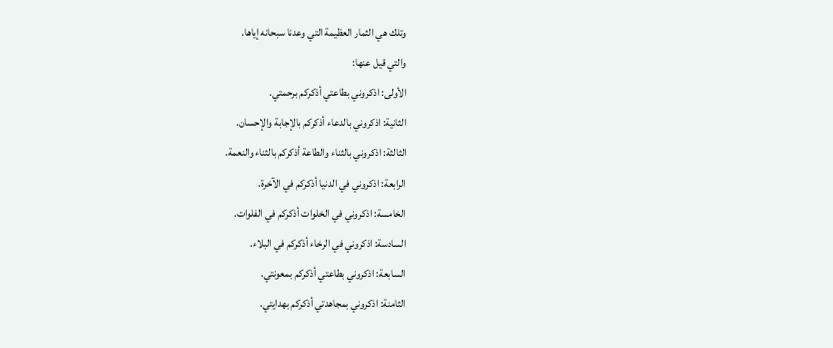وتلك هي الثمار العظيمة التي وعدنا سبحانه إياها.
والتي قيل عنها:
الأولى: اذكروني بطاعتي أذكركم برحمتي.
الثانية: اذكروني بالدعاء أذكركم بالإجابة والإحسان.
الثالثة: اذكروني بالثناء والطاعة أذكركم بالثناء والنعمة.
الرابعة: اذكروني في الدنيا أذكركم في الآخرة.
الخامسة: اذكروني في الخلوات أذكركم في الفلوات.
السادسة: اذكروني في الرخاء أذكركم في البلاء.
السابعة: اذكروني بطاعتي أذكركم بمعونتي.
الثامنة: اذكروني بمجاهدتي أذكركم بهدايتي.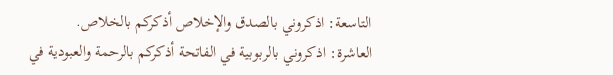التاسعة: اذكروني بالصدق والإخلاص أذكركم بالخلاص.
العاشرة: اذكروني بالربوبية في الفاتحة أذكركم بالرحمة والعبودية في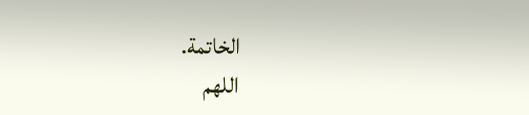الخاتمة.
اللهم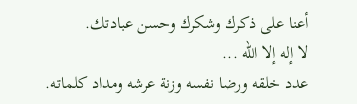أعنا على ذكرك وشكرك وحسن عبادتك.
لا إله إلا الله ...
عدد خلقه ورضا نفسه وزنة عرشه ومداد كلماته.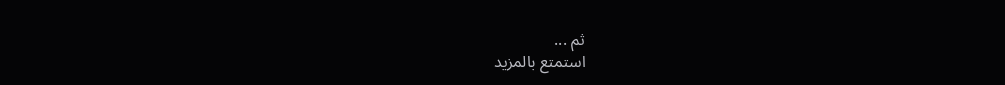ثم ...
استمتع بالمزيد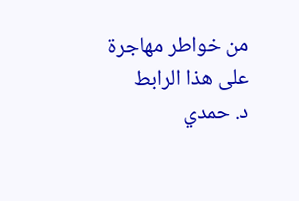من خواطر مهاجرة على هذا الرابط
د. حمدي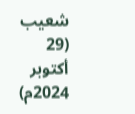شعيب
(29 أكتوبر 2024م)